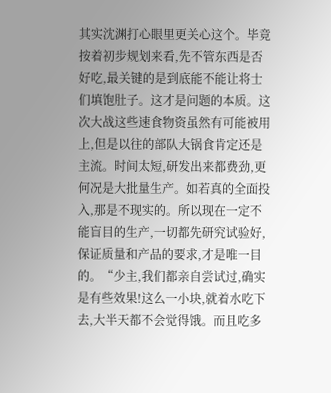其实沈渊打心眼里更关心这个。毕竟按着初步规划来看,先不管东西是否好吃,最关键的是到底能不能让将士们填饱肚子。这才是问题的本质。这次大战这些速食物资虽然有可能被用上,但是以往的部队大锅食肯定还是主流。时间太短,研发出来都费劲,更何况是大批量生产。如若真的全面投入,那是不现实的。所以现在一定不能盲目的生产,一切都先研究试验好,保证质量和产品的要求,才是唯一目的。“少主,我们都亲自尝试过,确实是有些效果!这么一小块,就着水吃下去,大半天都不会觉得饿。而且吃多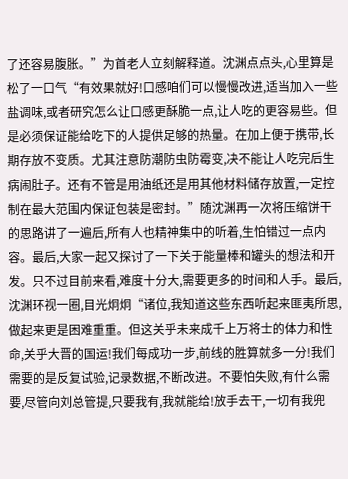了还容易腹胀。”为首老人立刻解释道。沈渊点点头,心里算是松了一口气“有效果就好!口感咱们可以慢慢改进,适当加入一些盐调味,或者研究怎么让口感更酥脆一点,让人吃的更容易些。但是必须保证能给吃下的人提供足够的热量。在加上便于携带,长期存放不变质。尤其注意防潮防虫防霉变,决不能让人吃完后生病闹肚子。还有不管是用油纸还是用其他材料储存放置,一定控制在最大范围内保证包装是密封。”随沈渊再一次将压缩饼干的思路讲了一遍后,所有人也精神集中的听着,生怕错过一点内容。最后,大家一起又探讨了一下关于能量棒和罐头的想法和开发。只不过目前来看,难度十分大,需要更多的时间和人手。最后,沈渊环视一圈,目光炯炯“诸位,我知道这些东西听起来匪夷所思,做起来更是困难重重。但这关乎未来成千上万将士的体力和性命,关乎大晋的国运!我们每成功一步,前线的胜算就多一分!我们需要的是反复试验,记录数据,不断改进。不要怕失败,有什么需要,尽管向刘总管提,只要我有,我就能给!放手去干,一切有我兜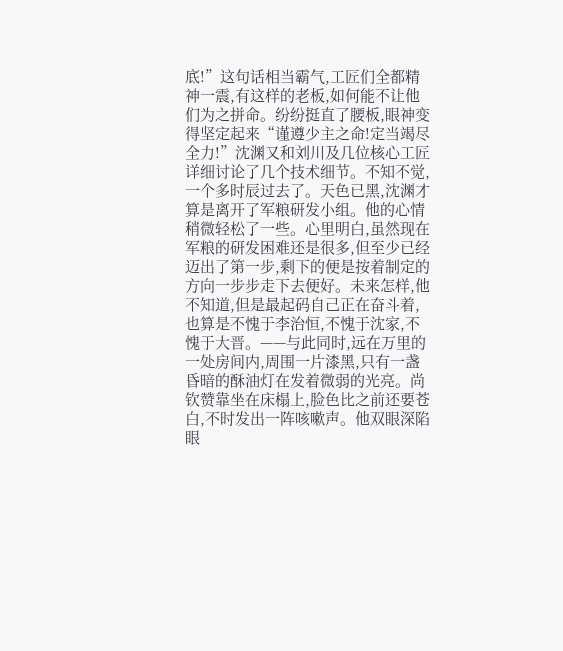底!”这句话相当霸气,工匠们全都精神一震,有这样的老板,如何能不让他们为之拼命。纷纷挺直了腰板,眼神变得坚定起来“谨遵少主之命!定当竭尽全力!”沈渊又和刘川及几位核心工匠详细讨论了几个技术细节。不知不觉,一个多时辰过去了。天色已黑,沈渊才算是离开了军粮研发小组。他的心情稍微轻松了一些。心里明白,虽然现在军粮的研发困难还是很多,但至少已经迈出了第一步,剩下的便是按着制定的方向一步步走下去便好。未来怎样,他不知道,但是最起码自己正在奋斗着,也算是不愧于李治恒,不愧于沈家,不愧于大晋。——与此同时,远在万里的一处房间内,周围一片漆黑,只有一盏昏暗的酥油灯在发着微弱的光亮。尚钦赞靠坐在床榻上,脸色比之前还要苍白,不时发出一阵咳嗽声。他双眼深陷眼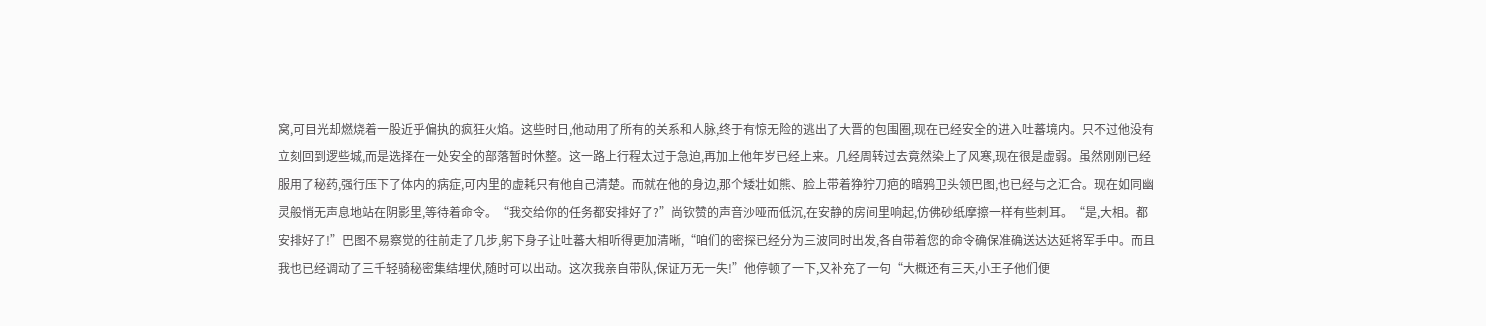窝,可目光却燃烧着一股近乎偏执的疯狂火焰。这些时日,他动用了所有的关系和人脉,终于有惊无险的逃出了大晋的包围圈,现在已经安全的进入吐蕃境内。只不过他没有立刻回到逻些城,而是选择在一处安全的部落暂时休整。这一路上行程太过于急迫,再加上他年岁已经上来。几经周转过去竟然染上了风寒,现在很是虚弱。虽然刚刚已经服用了秘药,强行压下了体内的病症,可内里的虚耗只有他自己清楚。而就在他的身边,那个矮壮如熊、脸上带着狰狞刀疤的暗鸦卫头领巴图,也已经与之汇合。现在如同幽灵般悄无声息地站在阴影里,等待着命令。“我交给你的任务都安排好了?”尚钦赞的声音沙哑而低沉,在安静的房间里响起,仿佛砂纸摩擦一样有些刺耳。“是,大相。都安排好了!”巴图不易察觉的往前走了几步,躬下身子让吐蕃大相听得更加清晰,“咱们的密探已经分为三波同时出发,各自带着您的命令确保准确送达达延将军手中。而且我也已经调动了三千轻骑秘密集结埋伏,随时可以出动。这次我亲自带队,保证万无一失!”他停顿了一下,又补充了一句“大概还有三天,小王子他们便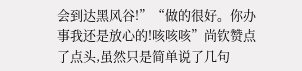会到达黑风谷!”“做的很好。你办事我还是放心的!咳咳咳”尚钦赞点了点头,虽然只是简单说了几句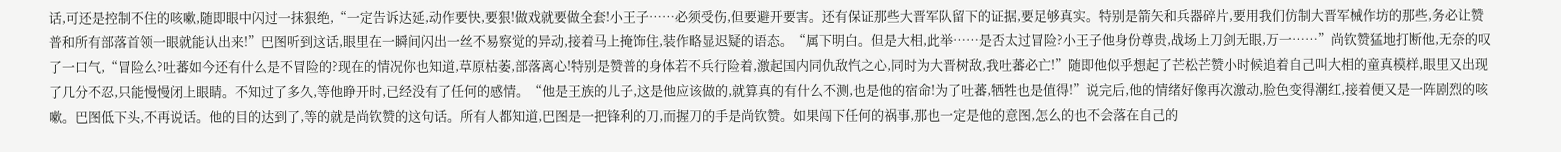话,可还是控制不住的咳嗽,随即眼中闪过一抹狠绝,“一定告诉达延,动作要快,要狠!做戏就要做全套!小王子……必须受伤,但要避开要害。还有保证那些大晋军队留下的证据,要足够真实。特别是箭矢和兵器碎片,要用我们仿制大晋军械作坊的那些,务必让赞普和所有部落首领一眼就能认出来!”巴图听到这话,眼里在一瞬间闪出一丝不易察觉的异动,接着马上掩饰住,装作略显迟疑的语态。“属下明白。但是大相,此举……是否太过冒险?小王子他身份尊贵,战场上刀剑无眼,万一……”尚钦赞猛地打断他,无奈的叹了一口气,“冒险么?吐蕃如今还有什么是不冒险的?现在的情况你也知道,草原枯萎,部落离心!特别是赞普的身体若不兵行险着,激起国内同仇敌忾之心,同时为大晋树敌,我吐蕃必亡!”随即他似乎想起了芒松芒赞小时候追着自己叫大相的童真模样,眼里又出现了几分不忍,只能慢慢闭上眼睛。不知过了多久,等他睁开时,已经没有了任何的感情。“他是王族的儿子,这是他应该做的,就算真的有什么不测,也是他的宿命!为了吐蕃,牺牲也是值得!”说完后,他的情绪好像再次激动,脸色变得潮红,接着便又是一阵剧烈的咳嗽。巴图低下头,不再说话。他的目的达到了,等的就是尚钦赞的这句话。所有人都知道,巴图是一把锋利的刀,而握刀的手是尚钦赞。如果闯下任何的祸事,那也一定是他的意图,怎么的也不会落在自己的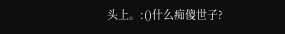头上。:()什么痴傻世子?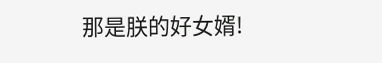那是朕的好女婿!